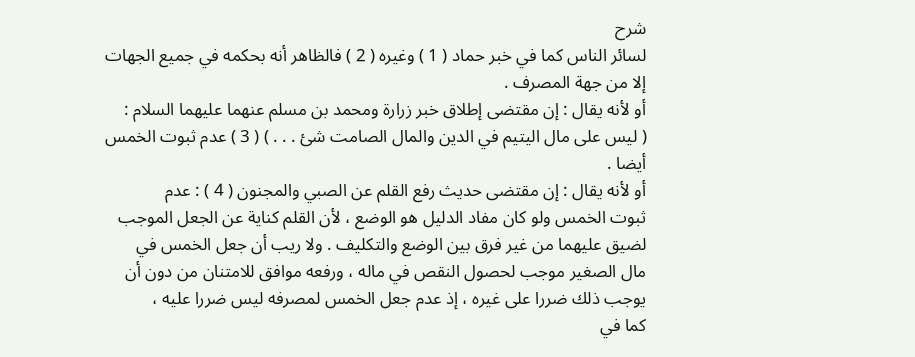شرح
لسائر الناس كما في خبر حماد ( 1 ) وغيره ( 2 ) فالظاهر أنه بحكمه في جميع الجهات
إلا من جهة المصرف .
أو لأنه يقال : إن مقتضى إطلاق خبر زرارة ومحمد بن مسلم عنهما عليهما السلام :
( ليس على مال اليتيم في الدين والمال الصامت شئ . . . ) ( 3 ) عدم ثبوت الخمس
أيضا .
أو لأنه يقال : إن مقتضى حديث رفع القلم عن الصبي والمجنون ( 4 ) : عدم
ثبوت الخمس ولو كان مفاد الدليل هو الوضع ، لأن القلم كناية عن الجعل الموجب
لضيق عليهما من غير فرق بين الوضع والتكليف . ولا ريب أن جعل الخمس في
مال الصغير موجب لحصول النقص في ماله ، ورفعه موافق للامتنان من دون أن
يوجب ذلك ضررا على غيره ، إذ عدم جعل الخمس لمصرفه ليس ضررا عليه ،
كما في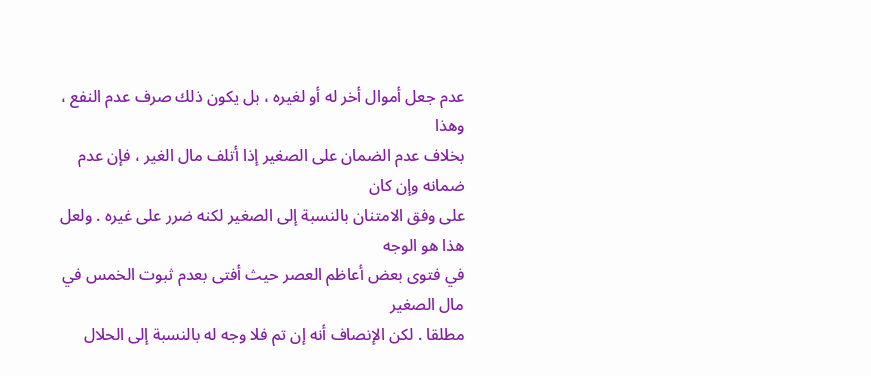عدم جعل أموال أخر له أو لغيره ، بل يكون ذلك صرف عدم النفع ، وهذا
بخلاف عدم الضمان على الصغير إذا أتلف مال الغير ، فإن عدم ضمانه وإن كان
على وفق الامتنان بالنسبة إلى الصغير لكنه ضرر على غيره . ولعل هذا هو الوجه
في فتوى بعض أعاظم العصر حيث أفتى بعدم ثبوت الخمس في مال الصغير
مطلقا . لكن الإنصاف أنه إن تم فلا وجه له بالنسبة إلى الحلال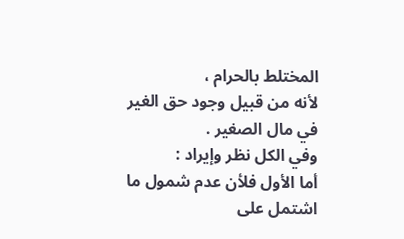المختلط بالحرام ،
لأنه من قبيل وجود حق الغير في مال الصغير .
وفي الكل نظر وإيراد :
أما الأول فلأن عدم شمول ما اشتمل على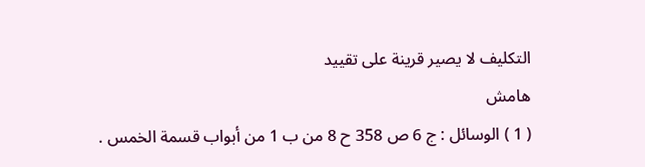التكليف لا يصير قرينة على تقييد
هامش
( 1 ) الوسائل : ج 6 ص 358 ح 8 من ب 1 من أبواب قسمة الخمس .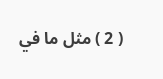( 2 ) مثل ما في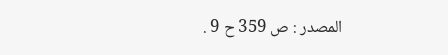المصدر : ص 359 ح 9 .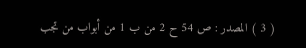( 3 ) المصدر : ص 54 ح 2 من ب 1 من أبواب من تجب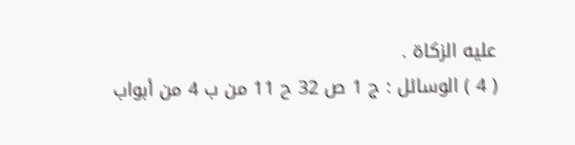عليه الزكاة .
( 4 ) الوسائل : ج 1 ص 32 ح 11 من ب 4 من أبواب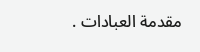مقدمة العبادات .